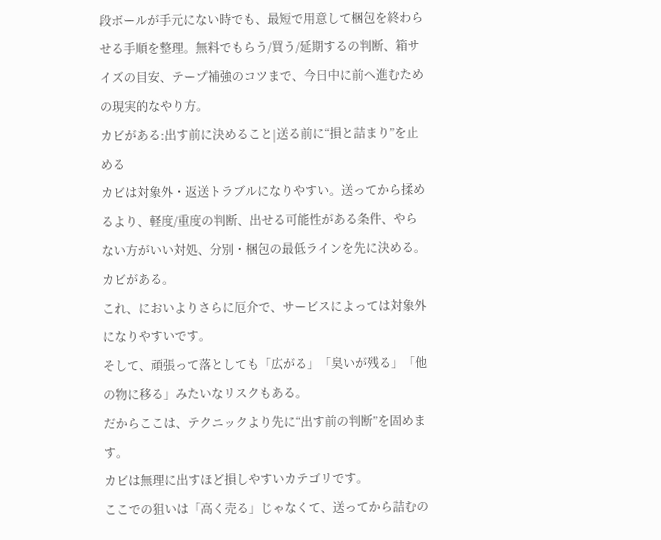段ボールが手元にない時でも、最短で用意して梱包を終わらせる手順を整理。無料でもらう/買う/延期するの判断、箱サイズの目安、テープ補強のコツまで、今日中に前へ進むための現実的なやり方。
カビがある:出す前に決めること|送る前に“損と詰まり”を止める
カビは対象外・返送トラブルになりやすい。送ってから揉めるより、軽度/重度の判断、出せる可能性がある条件、やらない方がいい対処、分別・梱包の最低ラインを先に決める。
カビがある。
これ、においよりさらに厄介で、サービスによっては対象外になりやすいです。
そして、頑張って落としても「広がる」「臭いが残る」「他の物に移る」みたいなリスクもある。
だからここは、テクニックより先に“出す前の判断”を固めます。
カビは無理に出すほど損しやすいカテゴリです。
ここでの狙いは「高く売る」じゃなくて、送ってから詰むの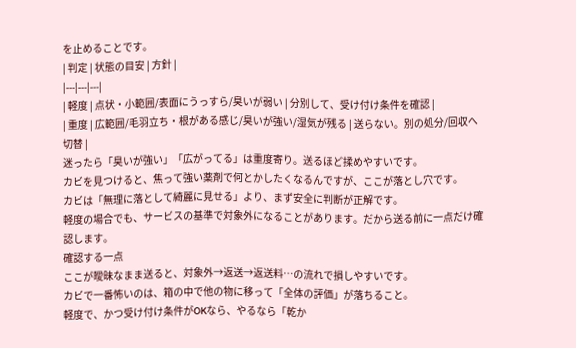を止めることです。
| 判定 | 状態の目安 | 方針 |
|---|---|---|
| 軽度 | 点状・小範囲/表面にうっすら/臭いが弱い | 分別して、受け付け条件を確認 |
| 重度 | 広範囲/毛羽立ち・根がある感じ/臭いが強い/湿気が残る | 送らない。別の処分/回収へ切替 |
迷ったら「臭いが強い」「広がってる」は重度寄り。送るほど揉めやすいです。
カビを見つけると、焦って強い薬剤で何とかしたくなるんですが、ここが落とし穴です。
カビは「無理に落として綺麗に見せる」より、まず安全に判断が正解です。
軽度の場合でも、サービスの基準で対象外になることがあります。だから送る前に一点だけ確認します。
確認する一点
ここが曖昧なまま送ると、対象外→返送→返送料…の流れで損しやすいです。
カビで一番怖いのは、箱の中で他の物に移って「全体の評価」が落ちること。
軽度で、かつ受け付け条件がOKなら、やるなら「乾か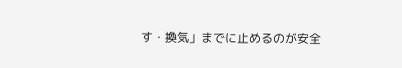す・換気」までに止めるのが安全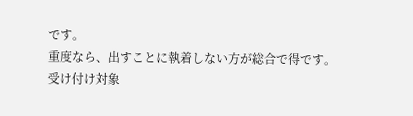です。
重度なら、出すことに執着しない方が総合で得です。
受け付け対象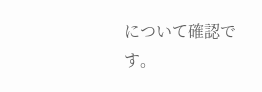について確認です。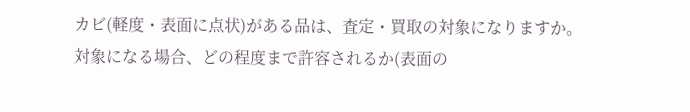カビ(軽度・表面に点状)がある品は、査定・買取の対象になりますか。
対象になる場合、どの程度まで許容されるか(表面の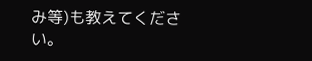み等)も教えてください。